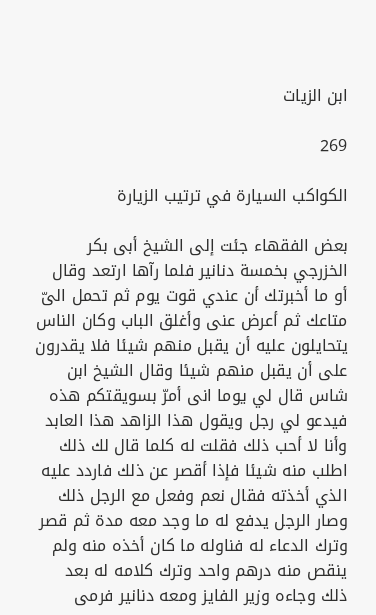ابن الزيات

269

الكواكب السيارة في ترتيب الزيارة

بعض الفقهاء جئت إلى الشيخ أبى بكر الخزرجي بخمسة دنانير فلما رآها ارتعد وقال أو ما أخبرتك أن عندي قوت يوم ثم تحمل الىّ متاعك ثم أعرض عنى وأغلق الباب وكان الناس يتحايلون عليه أن يقبل منهم شيئا فلا يقدرون على أن يقبل منهم شيئا وقال الشيخ ابن شاس قال لي يوما انى أمرّ بسويقتكم هذه فيدعو لي رجل ويقول هذا الزاهد هذا العابد وأنا لا أحب ذلك فقلت له كلما قال لك ذلك اطلب منه شيئا فإذا أقصر عن ذلك فاردد عليه الذي أخذته فقال نعم وفعل مع الرجل ذلك وصار الرجل يدفع له ما وجد معه مدة ثم قصر وترك الدعاء له فناوله ما كان أخذه منه ولم ينقص منه درهم واحد وترك كلامه له بعد ذلك وجاءه وزير الفايز ومعه دنانير فرمى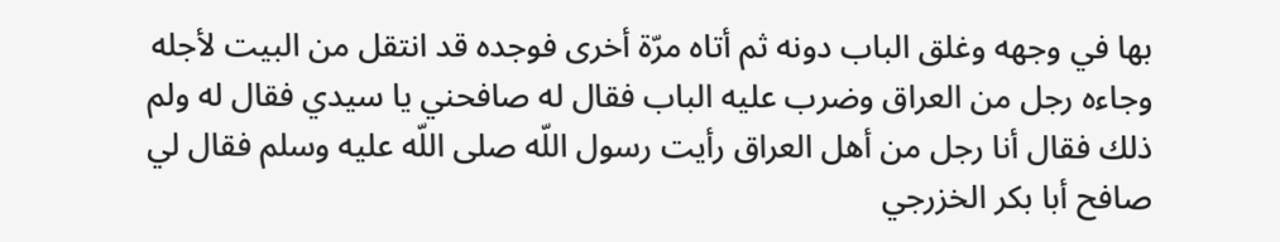بها في وجهه وغلق الباب دونه ثم أتاه مرّة أخرى فوجده قد انتقل من البيت لأجله وجاءه رجل من العراق وضرب عليه الباب فقال له صافحني يا سيدي فقال له ولم ذلك فقال أنا رجل من أهل العراق رأيت رسول اللّه صلى اللّه عليه وسلم فقال لي صافح أبا بكر الخزرجي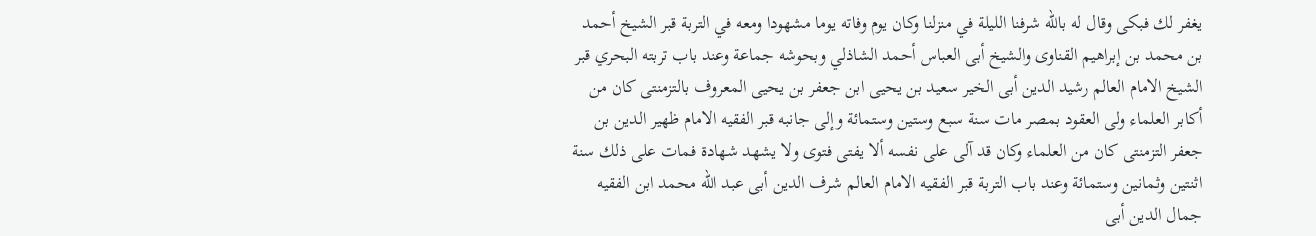يغفر لك فبكى وقال له باللّه شرفنا الليلة في منزلنا وكان يوم وفاته يوما مشهودا ومعه في التربة قبر الشيخ أحمد بن محمد بن إبراهيم القناوى والشيخ أبى العباس أحمد الشاذلي وبحوشه جماعة وعند باب تربته البحري قبر الشيخ الامام العالم رشيد الدين أبى الخير سعيد بن يحيى ابن جعفر بن يحيى المعروف بالتزمنتى كان من أكابر العلماء ولى العقود بمصر مات سنة سبع وستين وستمائة وإلى جانبه قبر الفقيه الامام ظهير الدين بن جعفر التزمنتى كان من العلماء وكان قد آلى على نفسه ألا يفتى فتوى ولا يشهد شهادة فمات على ذلك سنة اثنتين وثمانين وستمائة وعند باب التربة قبر الفقيه الامام العالم شرف الدين أبى عبد اللّه محمد ابن الفقيه جمال الدين أبى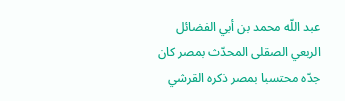عبد اللّه محمد بن أبي الفضائل الربعي الصقلى المحدّث بمصر كان جدّه محتسبا بمصر ذكره القرشي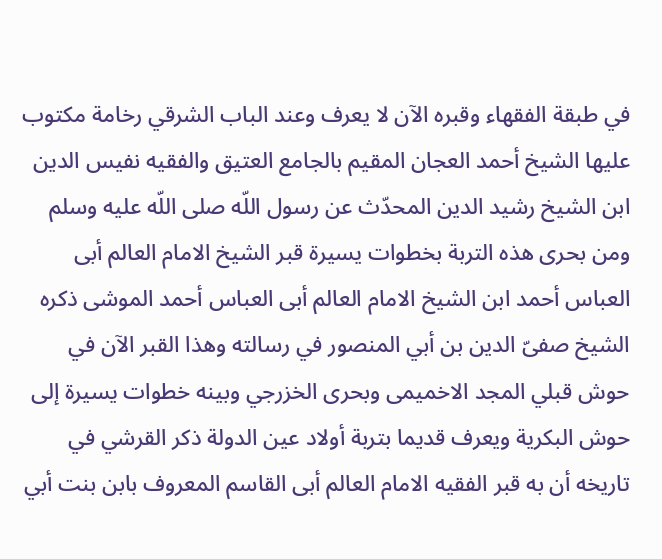في طبقة الفقهاء وقبره الآن لا يعرف وعند الباب الشرقي رخامة مكتوب عليها الشيخ أحمد العجان المقيم بالجامع العتيق والفقيه نفيس الدين ابن الشيخ رشيد الدين المحدّث عن رسول اللّه صلى اللّه عليه وسلم ومن بحرى هذه التربة بخطوات يسيرة قبر الشيخ الامام العالم أبى العباس أحمد ابن الشيخ الامام العالم أبى العباس أحمد الموشى ذكره الشيخ صفىّ الدين بن أبي المنصور في رسالته وهذا القبر الآن في حوش قبلي المجد الاخميمى وبحرى الخزرجي وبينه خطوات يسيرة إلى حوش البكرية ويعرف قديما بتربة أولاد عين الدولة ذكر القرشي في تاريخه أن به قبر الفقيه الامام العالم أبى القاسم المعروف بابن بنت أبي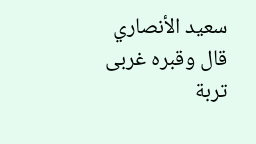سعيد الأنصاري قال وقبره غربى تربة